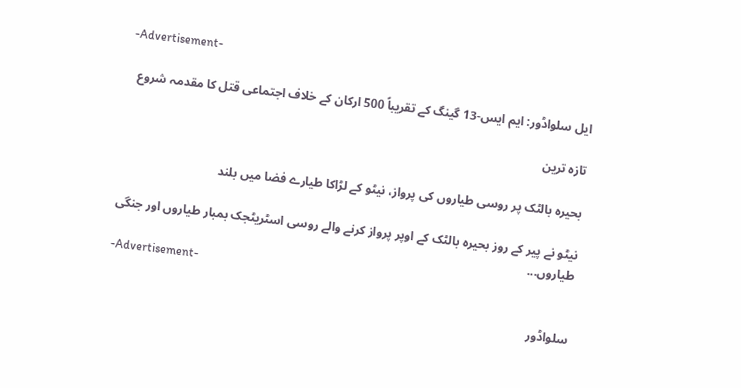-Advertisement-

ایل سلواڈور: ایم ایس-13 گینگ کے تقریباً 500 ارکان کے خلاف اجتماعی قتل کا مقدمہ شروع

تازہ ترین

بحیرہ بالٹک پر روسی طیاروں کی پرواز، نیٹو کے لڑاکا طیارے فضا میں بلند

نیٹو نے پیر کے روز بحیرہ بالٹک کے اوپر پرواز کرنے والے روسی اسٹریٹجک بمبار طیاروں اور جنگی طیاروں...
-Advertisement-

سلواڈور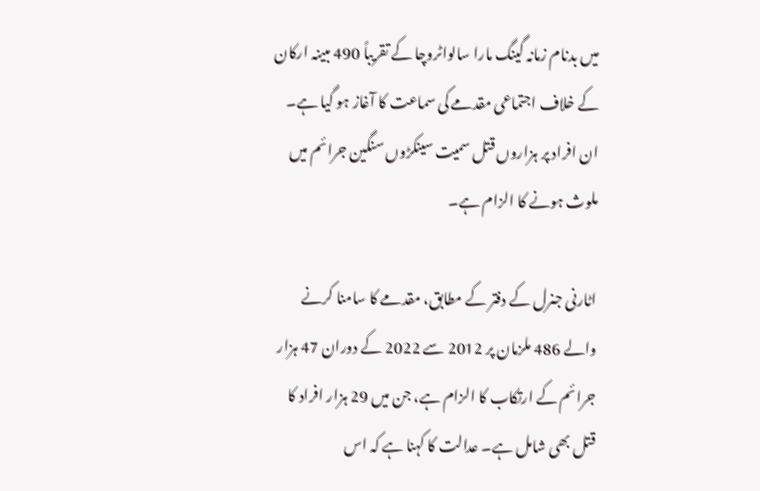میں بدنام زمانہ گینگ مارا سالواٹروچا کے تقریباً 490 مبینہ ارکان کے خلاف اجتماعی مقدمے کی سماعت کا آغاز ہو گیا ہے۔ ان افراد پر ہزاروں قتل سمیت سینکڑوں سنگین جرائم میں ملوث ہونے کا الزام ہے۔

اٹارنی جنرل کے دفتر کے مطابق، مقدمے کا سامنا کرنے والے 486 ملزمان پر 2012 سے 2022 کے دوران 47 ہزار جرائم کے ارتکاب کا الزام ہے، جن میں 29 ہزار افراد کا قتل بھی شامل ہے۔ عدالت کا کہنا ہے کہ اس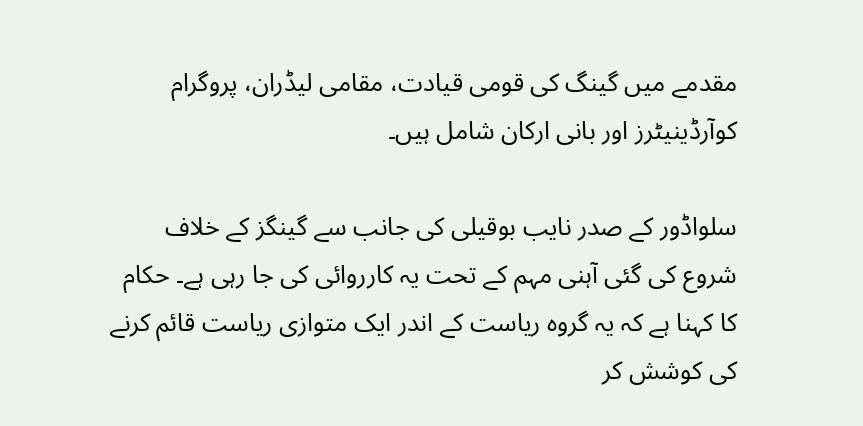مقدمے میں گینگ کی قومی قیادت، مقامی لیڈران، پروگرام کوآرڈینیٹرز اور بانی ارکان شامل ہیں۔

سلواڈور کے صدر نایب بوقیلی کی جانب سے گینگز کے خلاف شروع کی گئی آہنی مہم کے تحت یہ کارروائی کی جا رہی ہے۔ حکام کا کہنا ہے کہ یہ گروہ ریاست کے اندر ایک متوازی ریاست قائم کرنے کی کوشش کر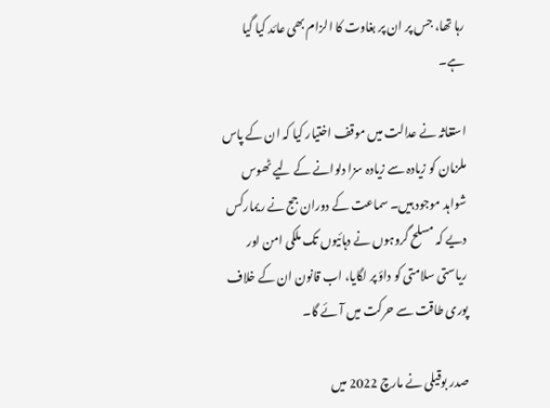رہا تھا، جس پر ان پر بغاوت کا الزام بھی عائد کیا گیا ہے۔

استغاثہ نے عدالت میں موقف اختیار کیا کہ ان کے پاس ملزمان کو زیادہ سے زیادہ سزا دلوانے کے لیے ٹھوس شواہد موجود ہیں۔ سماعت کے دوران جج نے ریمارکس دیے کہ مسلح گروہوں نے دہائیوں تک ملکی امن اور ریاستی سلامتی کو داؤ پر لگایا، اب قانون ان کے خلاف پوری طاقت سے حرکت میں آئے گا۔

صدر بوقیلی نے مارچ 2022 میں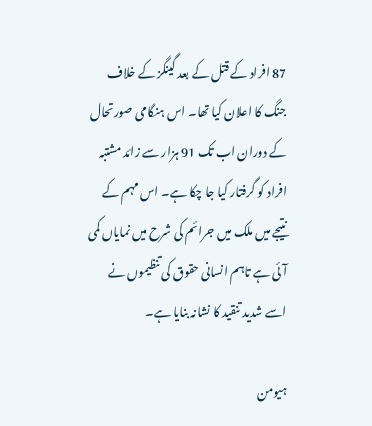87 افراد کے قتل کے بعد گینگز کے خلاف جنگ کا اعلان کیا تھا۔ اس ہنگامی صورتحال کے دوران اب تک 91 ہزار سے زائد مشتبہ افراد کو گرفتار کیا جا چکا ہے۔ اس مہم کے نتیجے میں ملک میں جرائم کی شرح میں نمایاں کمی آئی ہے تاہم انسانی حقوق کی تنظیموں نے اسے شدید تنقید کا نشانہ بنایا ہے۔

ہیومن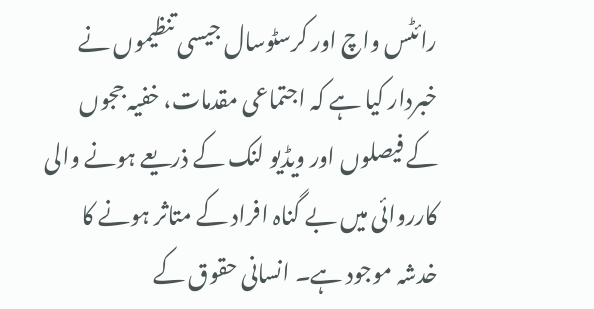رائٹس واچ اور کرسٹوسال جیسی تنظیموں نے خبردار کیا ہے کہ اجتماعی مقدمات، خفیہ ججوں کے فیصلوں اور ویڈیو لنک کے ذریعے ہونے والی کارروائی میں بے گناہ افراد کے متاثر ہونے کا خدشہ موجود ہے۔ انسانی حقوق کے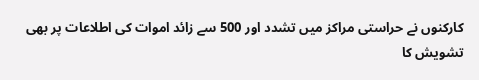کارکنوں نے حراستی مراکز میں تشدد اور 500 سے زائد اموات کی اطلاعات پر بھی تشویش کا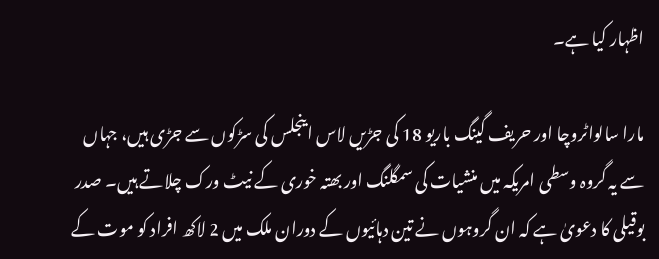اظہار کیا ہے۔

مارا سالواٹروچا اور حریف گینگ باریو 18 کی جڑیں لاس اینجلس کی سڑکوں سے جڑی ہیں، جہاں سے یہ گروہ وسطی امریکہ میں منشیات کی سمگلنگ اور بھتہ خوری کے نیٹ ورک چلاتے ہیں۔ صدر بوقیلی کا دعویٰ ہے کہ ان گروہوں نے تین دہائیوں کے دوران ملک میں 2 لاکھ افراد کو موت کے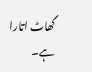گھاٹ اتارا ہے۔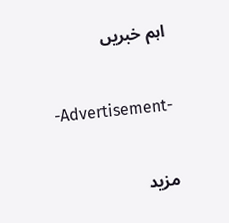اہم خبریں

-Advertisement-

مزید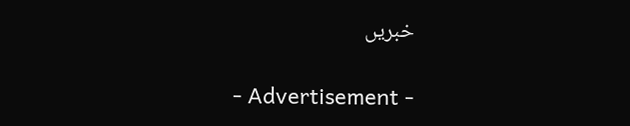خبریں

- Advertisement -